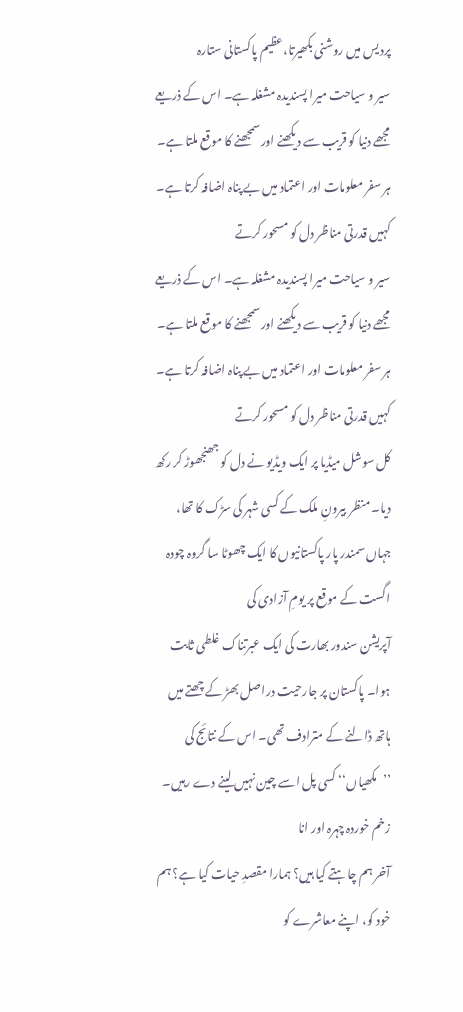پردیس میں روشنی بکھیرتا،عظیم پاکستانی ستارہ
سیر و سیاحت میرا پسندیدہ مشغلہ ہے۔ اس کے ذریعے مجھے دنیا کو قریب سے دیکھنے اور سمجھنے کا موقع ملتا ہے۔ ہر سفر معلومات اور اعتماد میں بے پناہ اضافہ کرتا ہے۔ کہیں قدرتی مناظر دل کو مسحور کرتے
سیر و سیاحت میرا پسندیدہ مشغلہ ہے۔ اس کے ذریعے مجھے دنیا کو قریب سے دیکھنے اور سمجھنے کا موقع ملتا ہے۔ ہر سفر معلومات اور اعتماد میں بے پناہ اضافہ کرتا ہے۔ کہیں قدرتی مناظر دل کو مسحور کرتے
کل سوشل میڈیا پر ایک ویڈیو نے دل کو جھنجھوڑ کر رکھ دیا۔ منظر بیرونِ ملک کے کسی شہر کی سڑک کا تھا، جہاں سمندر پار پاکستانیوں کا ایک چھوٹا سا گروہ چودہ اگست کے موقع پر یومِ آزادی کی
آپریشن سندور بھارت کی ایک عبرتناک غلطی ثابت ہوا۔ پاکستان پر جارحیت دراصل بھڑ کے چھتے میں ہاتھ ڈالنے کے مترادف تھی۔ اس کے نتائج کی ’’مکھیاں‘‘ کسی پل اسے چین نہیں لینے دے رہیں۔ زخم خوردہ چہرہ اور انا
آخر ہم چاہتے کیا ہیں؟ ہمارا مقصدِ حیات کیا ہے؟ ہم خود کو، اپنے معاشرے کو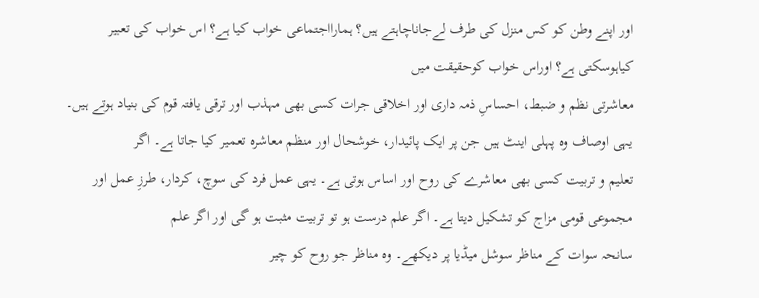اور اپنے وطن کو کس منزل کی طرف لےجاناچاہتے ہیں؟ ہمارااجتماعی خواب کیا ہے؟ اس خواب کی تعبیر کیاہوسکتی ہے؟ اوراس خواب کوحقیقت میں
معاشرتی نظم و ضبط، احساسِ ذمہ داری اور اخلاقی جرات کسی بھی مہذب اور ترقی یافتہ قوم کی بنیاد ہوتے ہیں۔ یہی اوصاف وہ پہلی اینٹ ہیں جن پر ایک پائیدار، خوشحال اور منظم معاشرہ تعمیر کیا جاتا ہے۔ اگر
تعلیم و تربیت کسی بھی معاشرے کی روح اور اساس ہوتی ہے۔ یہی عمل فرد کی سوچ، کردار، طرزِ عمل اور مجموعی قومی مزاج کو تشکیل دیتا ہے۔ اگر علم درست ہو تو تربیت مثبت ہو گی اور اگر علم
سانحہ سوات کے مناظر سوشل میڈیا پر دیکھے۔ وہ مناظر جو روح کو چیر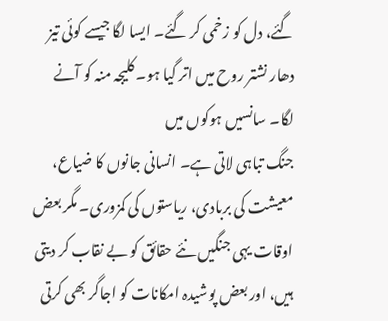گئے، دل کو زخمی کر گئے۔ ایسا لگا جیسے کوئی تیز دھار نشتر روح میں اتر گیا ہو۔ کلیجہ منہ کو آنے لگا۔ سانسیں ہوکوں میں
جنگ تباہی لاتی ہے۔ انسانی جانوں کا ضیاع، معیشت کی بربادی، ریاستوں کی کمزوری۔ مگر بعض اوقات یہی جنگیں نئے حقائق کو بے نقاب کر دیتی ہیں، اور بعض پوشیدہ امکانات کو اجاگر بھی کرتی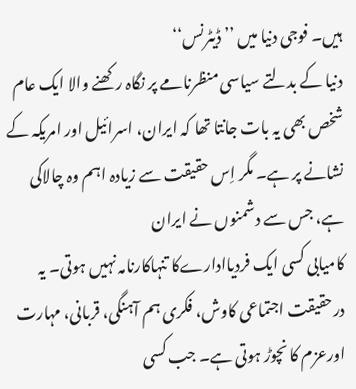ہیں۔ فوجی دنیا میں ’’ڈیٹرنس‘‘
دنیا کے بدلتے سیاسی منظرنامے پر نگاہ رکھنے والا ایک عام شخص بھی یہ بات جانتا تھا کہ ایران، اسرائیل اور امریکہ کے نشانے پر ہے۔ مگر اِس حقیقت سے زیادہ اہم وہ چالاکی ہے، جس سے دشمنوں نے ایران
کامیابی کسی ایک فردیاادارےکا تنہاکارنامہ نہیں ہوتی۔ یہ درحقیقت اجتماعی کاوش، فکری ہم آہنگی، قربانی، مہارت اورعزم کا نچوڑ ہوتی ہے۔ جب کسی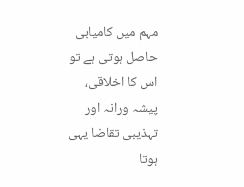مہم میں کامیابی حاصل ہوتی ہے تو اس کا اخلاقی، پیشہ ورانہ اور تہذیبی تقاضا یہی ہوتا